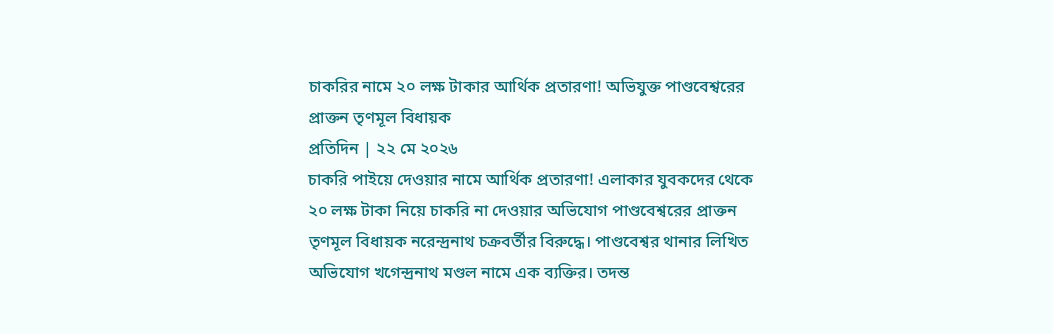চাকরির নামে ২০ লক্ষ টাকার আর্থিক প্রতারণা! অভিযুক্ত পাণ্ডবেশ্বরের প্রাক্তন তৃণমূল বিধায়ক
প্রতিদিন | ২২ মে ২০২৬
চাকরি পাইয়ে দেওয়ার নামে আর্থিক প্রতারণা! এলাকার যুবকদের থেকে ২০ লক্ষ টাকা নিয়ে চাকরি না দেওয়ার অভিযোগ পাণ্ডবেশ্বরের প্রাক্তন তৃণমূল বিধায়ক নরেন্দ্রনাথ চক্রবর্তীর বিরুদ্ধে। পাণ্ডবেশ্বর থানার লিখিত অভিযোগ খগেন্দ্রনাথ মণ্ডল নামে এক ব্যক্তির। তদন্ত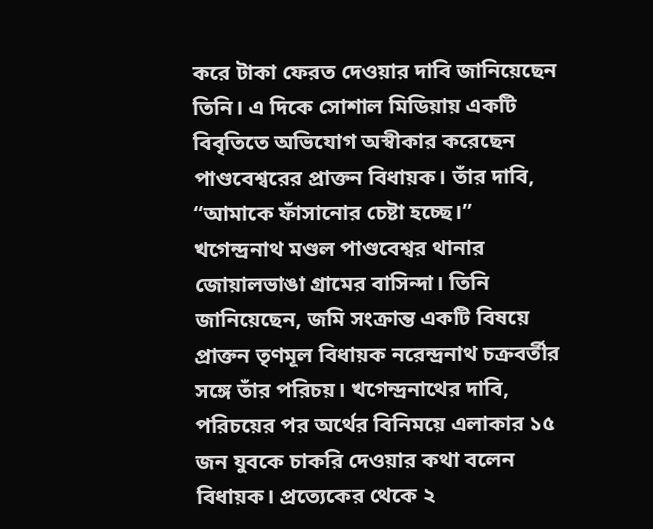করে টাকা ফেরত দেওয়ার দাবি জানিয়েছেন তিনি। এ দিকে সোশাল মিডিয়ায় একটি বিবৃতিতে অভিযোগ অস্বীকার করেছেন পাণ্ডবেশ্বরের প্রাক্তন বিধায়ক। তাঁর দাবি, “আমাকে ফাঁসানোর চেষ্টা হচ্ছে।”
খগেন্দ্রনাথ মণ্ডল পাণ্ডবেশ্বর থানার জোয়ালভাঙা গ্রামের বাসিন্দা। তিনি জানিয়েছেন, জমি সংক্রান্ত একটি বিষয়ে প্রাক্তন তৃণমূল বিধায়ক নরেন্দ্রনাথ চক্রবর্তীর সঙ্গে তাঁর পরিচয়। খগেন্দ্রনাথের দাবি, পরিচয়ের পর অর্থের বিনিময়ে এলাকার ১৫ জন যুবকে চাকরি দেওয়ার কথা বলেন বিধায়ক। প্রত্যেকের থেকে ২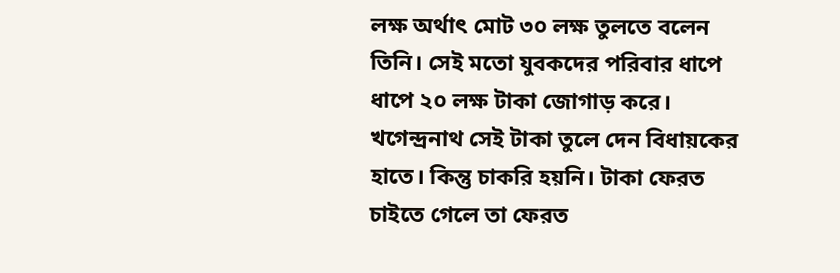লক্ষ অর্থাৎ মোট ৩০ লক্ষ তুলতে বলেন তিনি। সেই মতো যুবকদের পরিবার ধাপে ধাপে ২০ লক্ষ টাকা জোগাড় করে। খগেন্দ্রনাথ সেই টাকা তুলে দেন বিধায়কের হাতে। কিন্তু চাকরি হয়নি। টাকা ফেরত চাইতে গেলে তা ফেরত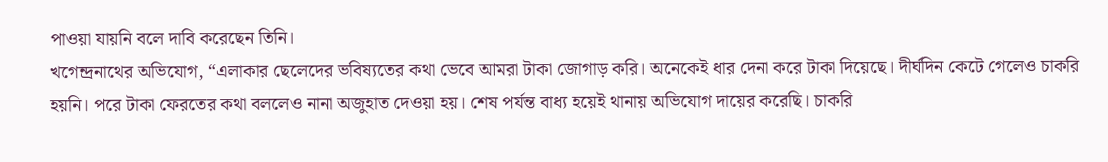পাওয়া যায়নি বলে দাবি করেছেন তিনি।
খগেন্দ্রনাথের অভিযোগ, “এলাকার ছেলেদের ভবিষ্যতের কথা ভেবে আমরা টাকা জোগাড় করি। অনেকেই ধার দেনা করে টাকা দিয়েছে। দীর্ঘদিন কেটে গেলেও চাকরি হয়নি। পরে টাকা ফেরতের কথা বললেও নানা অজুহাত দেওয়া হয়। শেষ পর্যন্ত বাধ্য হয়েই থানায় অভিযোগ দায়ের করেছি। চাকরি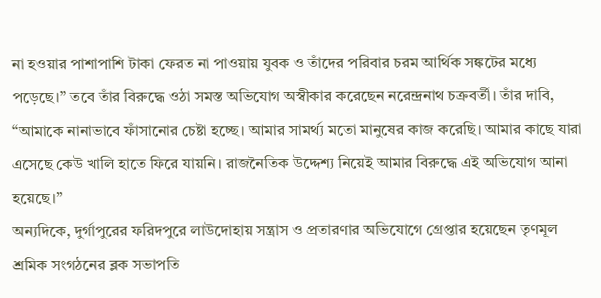না হওয়ার পাশাপাশি টাকা ফেরত না পাওয়ায় যুবক ও তাঁদের পরিবার চরম আর্থিক সঙ্কটের মধ্যে পড়েছে।” তবে তাঁর বিরুদ্ধে ওঠা সমস্ত অভিযোগ অস্বীকার করেছেন নরেন্দ্রনাথ চক্রবর্তী। তাঁর দাবি, “আমাকে নানাভাবে ফাঁসানোর চেষ্টা হচ্ছে। আমার সামর্থ্য মতো মানুষের কাজ করেছি। আমার কাছে যারা এসেছে কেউ খালি হাতে ফিরে যায়নি। রাজনৈতিক উদ্দেশ্য নিয়েই আমার বিরুদ্ধে এই অভিযোগ আনা হয়েছে।”
অন্যদিকে, দুর্গাপুরের ফরিদপুরে লাউদোহায় সন্ত্রাস ও প্রতারণার অভিযোগে গ্রেপ্তার হয়েছেন তৃণমূল শ্রমিক সংগঠনের ব্লক সভাপতি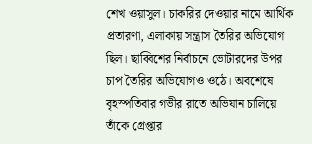শেখ ওয়াসুল। চাকরির দেওয়ার নামে আর্থিক প্রতারণা, এলাকায় সন্ত্রাস তৈরির অভিযোগ ছিল। ছাব্বিশের নির্বাচনে ভোটারদের উপর চাপ তৈরির অভিযোগও ওঠে। অবশেষে বৃহস্পতিবার গভীর রাতে অভিযান চালিয়ে তাঁকে গ্রেপ্তার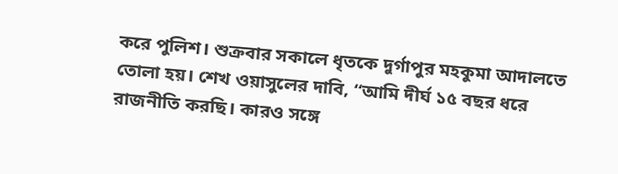করে পুলিশ। শুক্রবার সকালে ধৃতকে দুর্গাপুর মহকুমা আদালতে তোলা হয়। শেখ ওয়াসুলের দাবি, “আমি দীর্ঘ ১৫ বছর ধরে রাজনীতি করছি। কারও সঙ্গে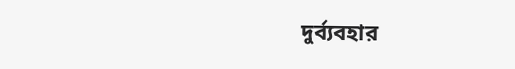দুর্ব্যবহার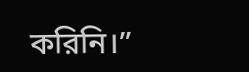করিনি।”